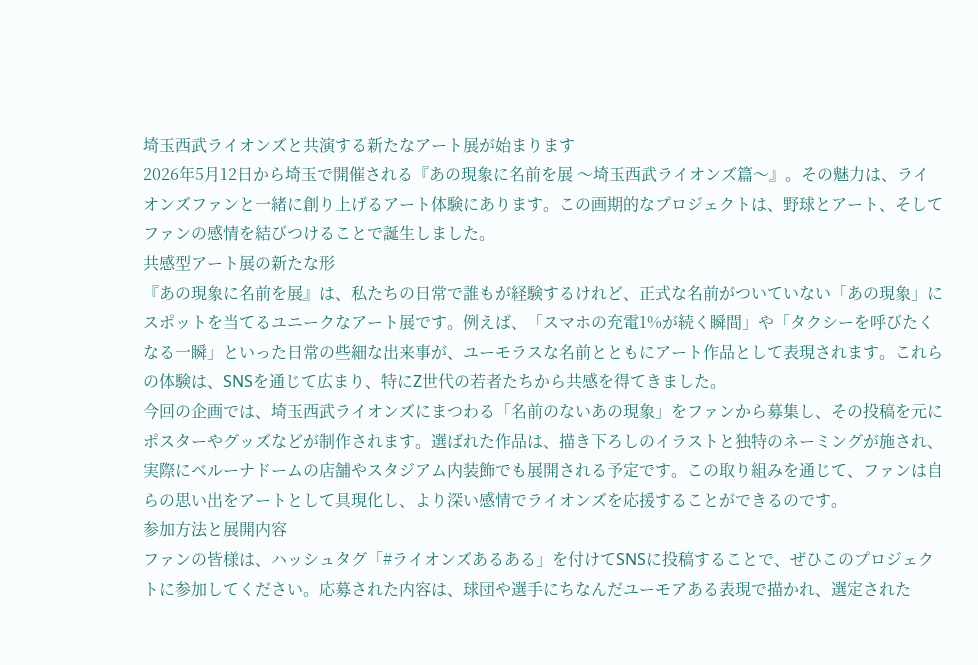埼玉西武ライオンズと共演する新たなアート展が始まります
2026年5月12日から埼玉で開催される『あの現象に名前を展 〜埼玉西武ライオンズ篇〜』。その魅力は、ライオンズファンと一緒に創り上げるアート体験にあります。この画期的なプロジェクトは、野球とアート、そしてファンの感情を結びつけることで誕生しました。
共感型アート展の新たな形
『あの現象に名前を展』は、私たちの日常で誰もが経験するけれど、正式な名前がついていない「あの現象」にスポットを当てるユニークなアート展です。例えば、「スマホの充電1%が続く瞬間」や「タクシーを呼びたくなる一瞬」といった日常の些細な出来事が、ユーモラスな名前とともにアート作品として表現されます。これらの体験は、SNSを通じて広まり、特にZ世代の若者たちから共感を得てきました。
今回の企画では、埼玉西武ライオンズにまつわる「名前のないあの現象」をファンから募集し、その投稿を元にポスターやグッズなどが制作されます。選ばれた作品は、描き下ろしのイラストと独特のネーミングが施され、実際にベルーナドームの店舗やスタジアム内装飾でも展開される予定です。この取り組みを通じて、ファンは自らの思い出をアートとして具現化し、より深い感情でライオンズを応援することができるのです。
参加方法と展開内容
ファンの皆様は、ハッシュタグ「#ライオンズあるある」を付けてSNSに投稿することで、ぜひこのプロジェクトに参加してください。応募された内容は、球団や選手にちなんだユーモアある表現で描かれ、選定された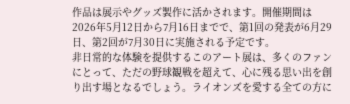作品は展示やグッズ製作に活かされます。開催期間は2026年5月12日から7月16日までで、第1回の発表が6月29日、第2回が7月30日に実施される予定です。
非日常的な体験を提供するこのアート展は、多くのファンにとって、ただの野球観戦を超えて、心に残る思い出を創り出す場となるでしょう。ライオンズを愛する全ての方に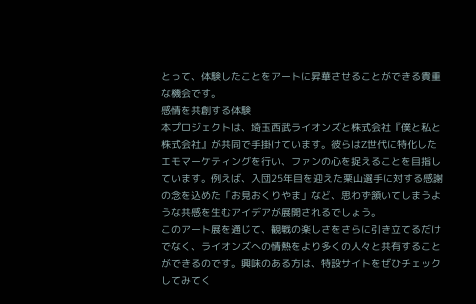とって、体験したことをアートに昇華させることができる貴重な機会です。
感情を共創する体験
本プロジェクトは、埼玉西武ライオンズと株式会社『僕と私と株式会社』が共同で手掛けています。彼らはZ世代に特化したエモマーケティングを行い、ファンの心を捉えることを目指しています。例えば、入団25年目を迎えた栗山選手に対する感謝の念を込めた「お見おくりやま」など、思わず頷いてしまうような共感を生むアイデアが展開されるでしょう。
このアート展を通じて、観戦の楽しさをさらに引き立てるだけでなく、ライオンズへの情熱をより多くの人々と共有することができるのです。興味のある方は、特設サイトをぜひチェックしてみてく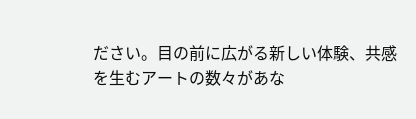ださい。目の前に広がる新しい体験、共感を生むアートの数々があな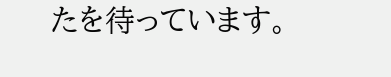たを待っています。